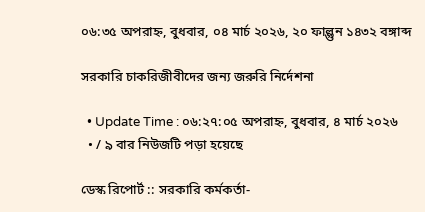০৬:৩৫ অপরাহ্ন, বুধবার, ০৪ মার্চ ২০২৬, ২০ ফাল্গুন ১৪৩২ বঙ্গাব্দ

সরকারি চাকরিজীবীদের জন্য জরুরি নির্দেশনা

  • Update Time : ০৬:২৭:০৫ অপরাহ্ন, বুধবার, ৪ মার্চ ২০২৬
  • / ৯ বার নিউজটি পড়া হয়েছে

ডেস্ক রিপোর্ট :: সরকারি কর্মকর্তা-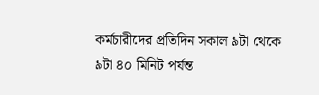কর্মচারীদের প্রতিদিন সকাল ৯টা থেকে ৯টা ৪০ মিনিট পর্যন্ত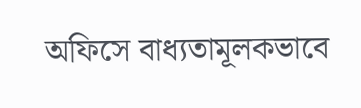অফিসে বাধ্যতামূলকভাবে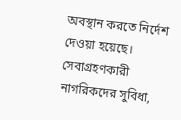অবস্থান করতে নির্দেশ দেওয়া হয়েছে। সেবাগ্রহণকারী নাগরিকদের সুবিধা,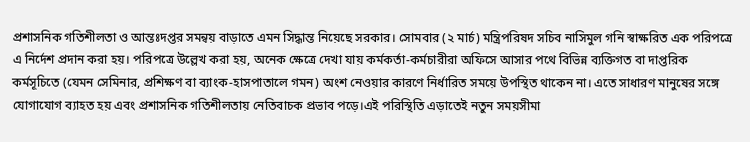প্রশাসনিক গতিশীলতা ও আন্তঃদপ্তর সমন্বয় বাড়াতে এমন সিদ্ধান্ত নিয়েছে সরকার। সোমবার (২ মার্চ) মন্ত্রিপরিষদ সচিব নাসিমুল গনি স্বাক্ষরিত এক পরিপত্রে এ নির্দেশ প্রদান করা হয়। পরিপত্রে উল্লেখ করা হয়, অনেক ক্ষেত্রে দেখা যায় কর্মকর্তা-কর্মচারীরা অফিসে আসার পথে বিভিন্ন ব্যক্তিগত বা দাপ্তরিক কর্মসূচিতে (যেমন সেমিনার, প্রশিক্ষণ বা ব্যাংক-হাসপাতালে গমন) অংশ নেওয়ার কারণে নির্ধারিত সময়ে উপস্থিত থাকেন না। এতে সাধারণ মানুষের সঙ্গে যোগাযোগ ব্যাহত হয় এবং প্রশাসনিক গতিশীলতায় নেতিবাচক প্রভাব পড়ে।এই পরিস্থিতি এড়াতেই নতুন সময়সীমা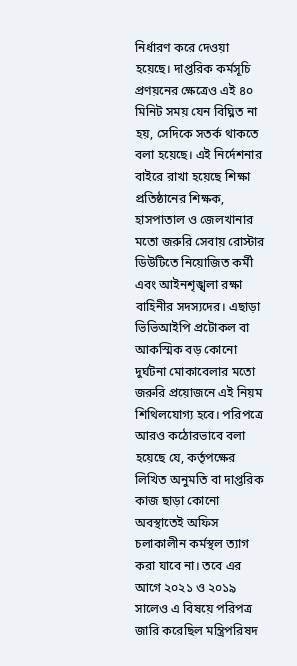নির্ধারণ করে দেওয়া হয়েছে। দাপ্তরিক কর্মসূচি প্রণয়নের ক্ষেত্রেও এই ৪০ মিনিট সময় যেন বিঘ্নিত না হয়, সেদিকে সতর্ক থাকতে বলা হয়েছে। এই নির্দেশনার বাইরে রাখা হয়েছে শিক্ষা প্রতিষ্ঠানের শিক্ষক, হাসপাতাল ও জেলখানার মতো জরুরি সেবায় রোস্টার ডিউটিতে নিয়োজিত কর্মী এবং আইনশৃঙ্খলা রক্ষা বাহিনীর সদস্যদের। এছাড়া ভিভিআইপি প্রটোকল বা আকস্মিক বড় কোনো দুর্ঘটনা মোকাবেলার মতো জরুরি প্রয়োজনে এই নিয়ম শিথিলযোগ্য হবে। পরিপত্রে আরও কঠোরভাবে বলা হয়েছে যে, কর্তৃপক্ষের লিখিত অনুমতি বা দাপ্তরিক কাজ ছাড়া কোনো অবস্থাতেই অফিস চলাকালীন কর্মস্থল ত্যাগ করা যাবে না। তবে এর আগে ২০২১ ও ২০১৯ সালেও এ বিষয়ে পরিপত্র জারি করেছিল মন্ত্রিপরিষদ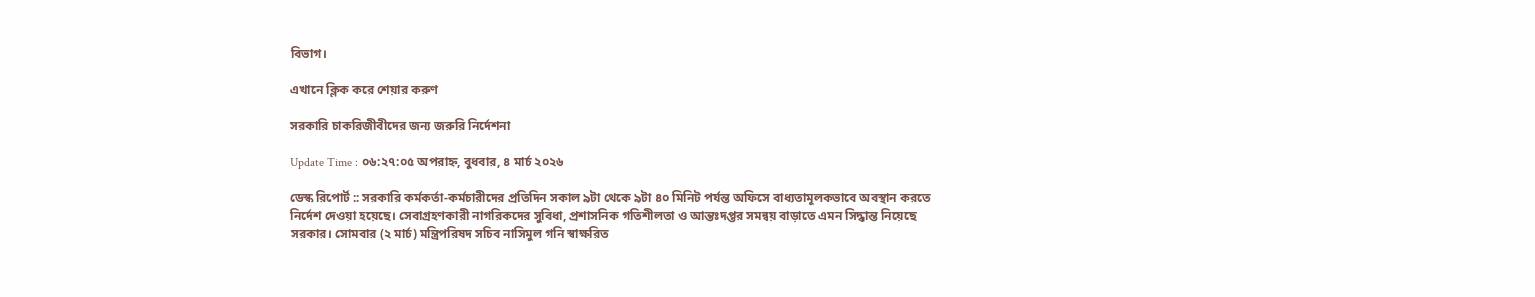বিভাগ।

এখানে ক্লিক করে শেয়ার করুণ

সরকারি চাকরিজীবীদের জন্য জরুরি নির্দেশনা

Update Time : ০৬:২৭:০৫ অপরাহ্ন, বুধবার, ৪ মার্চ ২০২৬

ডেস্ক রিপোর্ট :: সরকারি কর্মকর্তা-কর্মচারীদের প্রতিদিন সকাল ৯টা থেকে ৯টা ৪০ মিনিট পর্যন্ত অফিসে বাধ্যতামূলকভাবে অবস্থান করতে নির্দেশ দেওয়া হয়েছে। সেবাগ্রহণকারী নাগরিকদের সুবিধা, প্রশাসনিক গতিশীলতা ও আন্তঃদপ্তর সমন্বয় বাড়াতে এমন সিদ্ধান্ত নিয়েছে সরকার। সোমবার (২ মার্চ) মন্ত্রিপরিষদ সচিব নাসিমুল গনি স্বাক্ষরিত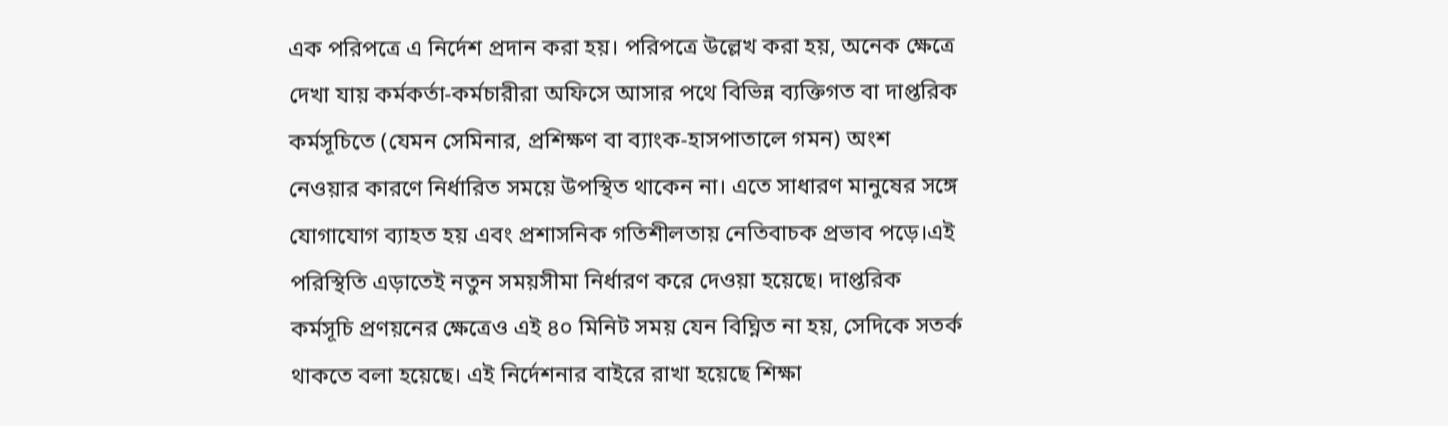এক পরিপত্রে এ নির্দেশ প্রদান করা হয়। পরিপত্রে উল্লেখ করা হয়, অনেক ক্ষেত্রে দেখা যায় কর্মকর্তা-কর্মচারীরা অফিসে আসার পথে বিভিন্ন ব্যক্তিগত বা দাপ্তরিক কর্মসূচিতে (যেমন সেমিনার, প্রশিক্ষণ বা ব্যাংক-হাসপাতালে গমন) অংশ নেওয়ার কারণে নির্ধারিত সময়ে উপস্থিত থাকেন না। এতে সাধারণ মানুষের সঙ্গে যোগাযোগ ব্যাহত হয় এবং প্রশাসনিক গতিশীলতায় নেতিবাচক প্রভাব পড়ে।এই পরিস্থিতি এড়াতেই নতুন সময়সীমা নির্ধারণ করে দেওয়া হয়েছে। দাপ্তরিক কর্মসূচি প্রণয়নের ক্ষেত্রেও এই ৪০ মিনিট সময় যেন বিঘ্নিত না হয়, সেদিকে সতর্ক থাকতে বলা হয়েছে। এই নির্দেশনার বাইরে রাখা হয়েছে শিক্ষা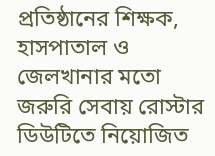প্রতিষ্ঠানের শিক্ষক, হাসপাতাল ও জেলখানার মতো জরুরি সেবায় রোস্টার ডিউটিতে নিয়োজিত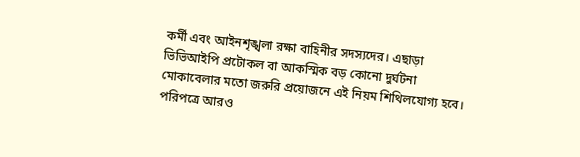কর্মী এবং আইনশৃঙ্খলা রক্ষা বাহিনীর সদস্যদের। এছাড়া ভিভিআইপি প্রটোকল বা আকস্মিক বড় কোনো দুর্ঘটনা মোকাবেলার মতো জরুরি প্রয়োজনে এই নিয়ম শিথিলযোগ্য হবে। পরিপত্রে আরও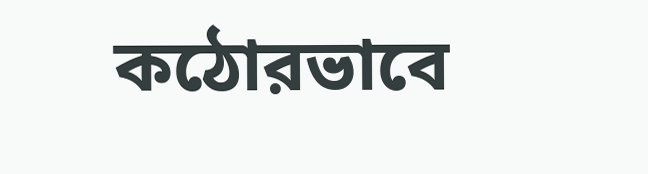কঠোরভাবে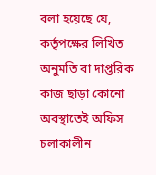বলা হয়েছে যে, কর্তৃপক্ষের লিখিত অনুমতি বা দাপ্তরিক কাজ ছাড়া কোনো অবস্থাতেই অফিস চলাকালীন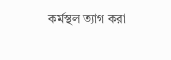কর্মস্থল ত্যাগ করা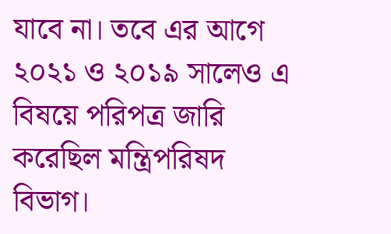যাবে না। তবে এর আগে ২০২১ ও ২০১৯ সালেও এ বিষয়ে পরিপত্র জারি করেছিল মন্ত্রিপরিষদ বিভাগ।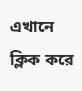এখানে ক্লিক করে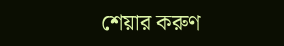শেয়ার করুণ